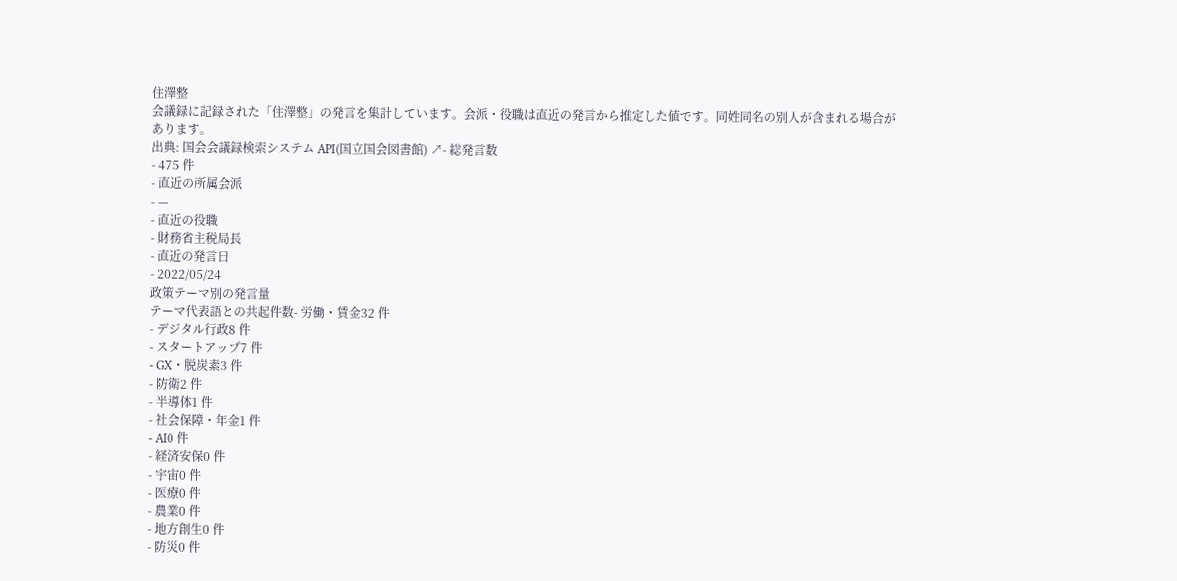住澤整
会議録に記録された「住澤整」の発言を集計しています。会派・役職は直近の発言から推定した値です。同姓同名の別人が含まれる場合があります。
出典: 国会会議録検索システム API(国立国会図書館) ↗- 総発言数
- 475 件
- 直近の所属会派
- —
- 直近の役職
- 財務省主税局長
- 直近の発言日
- 2022/05/24
政策テーマ別の発言量
テーマ代表語との共起件数- 労働・賃金32 件
- デジタル行政8 件
- スタートアップ7 件
- GX・脱炭素3 件
- 防衛2 件
- 半導体1 件
- 社会保障・年金1 件
- AI0 件
- 経済安保0 件
- 宇宙0 件
- 医療0 件
- 農業0 件
- 地方創生0 件
- 防災0 件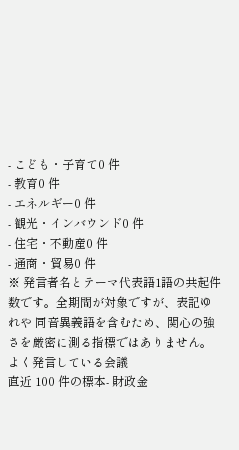- こども・子育て0 件
- 教育0 件
- エネルギー0 件
- 観光・インバウンド0 件
- 住宅・不動産0 件
- 通商・貿易0 件
※ 発言者名とテーマ代表語1語の共起件数です。全期間が対象ですが、表記ゆれや 同音異義語を含むため、関心の強さを厳密に測る指標ではありません。
よく発言している会議
直近 100 件の標本- 財政金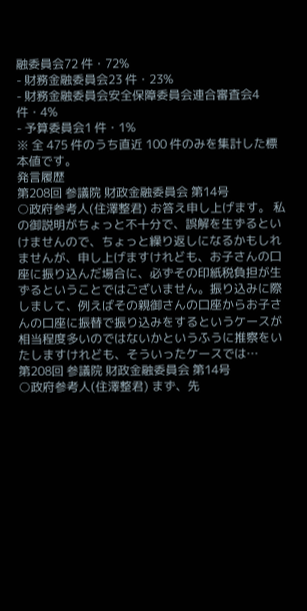融委員会72 件・72%
- 財務金融委員会23 件・23%
- 財務金融委員会安全保障委員会連合審査会4 件・4%
- 予算委員会1 件・1%
※ 全 475 件のうち直近 100 件のみを集計した標本値です。
発言履歴
第208回 参議院 財政金融委員会 第14号
○政府参考人(住澤整君) お答え申し上げます。 私の御説明がちょっと不十分で、誤解を生ずるといけませんので、ちょっと繰り返しになるかもしれませんが、申し上げますけれども、お子さんの口座に振り込んだ場合に、必ずその印紙税負担が生ずるということではございません。振り込みに際しまして、例えばその親御さんの口座からお子さんの口座に振替で振り込みをするというケースが相当程度多いのではないかというふうに推察をいたしますけれども、そういったケースでは…
第208回 参議院 財政金融委員会 第14号
○政府参考人(住澤整君) まず、先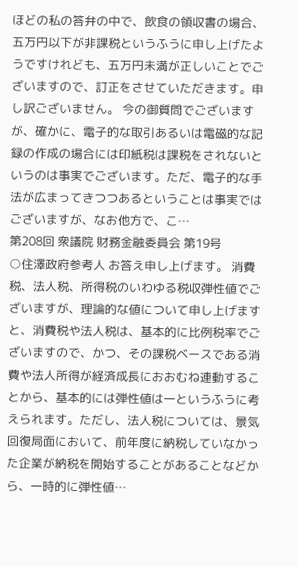ほどの私の答弁の中で、飲食の領収書の場合、五万円以下が非課税というふうに申し上げたようですけれども、五万円未満が正しいことでございますので、訂正をさせていただきます。申し訳ございません。 今の御質問でございますが、確かに、電子的な取引あるいは電磁的な記録の作成の場合には印紙税は課税をされないというのは事実でございます。ただ、電子的な手法が広まってきつつあるということは事実ではございますが、なお他方で、こ…
第208回 衆議院 財務金融委員会 第19号
○住澤政府参考人 お答え申し上げます。 消費税、法人税、所得税のいわゆる税収弾性値でございますが、理論的な値について申し上げますと、消費税や法人税は、基本的に比例税率でございますので、かつ、その課税ベースである消費や法人所得が経済成長におおむね連動することから、基本的には弾性値は一というふうに考えられます。ただし、法人税については、景気回復局面において、前年度に納税していなかった企業が納税を開始することがあることなどから、一時的に弾性値…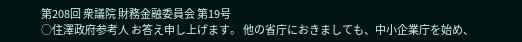第208回 衆議院 財務金融委員会 第19号
○住澤政府参考人 お答え申し上げます。 他の省庁におきましても、中小企業庁を始め、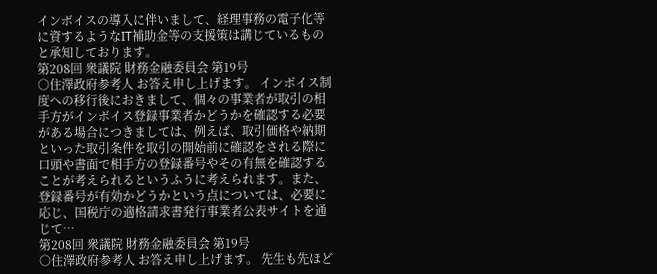インボイスの導入に伴いまして、経理事務の電子化等に資するようなIT補助金等の支援策は講じているものと承知しております。
第208回 衆議院 財務金融委員会 第19号
○住澤政府参考人 お答え申し上げます。 インボイス制度への移行後におきまして、個々の事業者が取引の相手方がインボイス登録事業者かどうかを確認する必要がある場合につきましては、例えば、取引価格や納期といった取引条件を取引の開始前に確認をされる際に口頭や書面で相手方の登録番号やその有無を確認することが考えられるというふうに考えられます。また、登録番号が有効かどうかという点については、必要に応じ、国税庁の適格請求書発行事業者公表サイトを通じて…
第208回 衆議院 財務金融委員会 第19号
○住澤政府参考人 お答え申し上げます。 先生も先ほど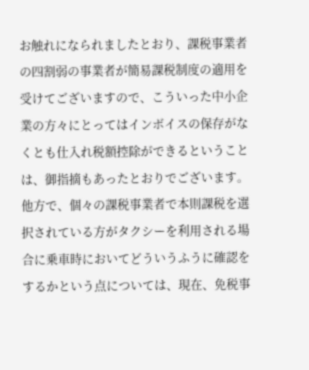お触れになられましたとおり、課税事業者の四割弱の事業者が簡易課税制度の適用を受けてございますので、こういった中小企業の方々にとってはインボイスの保存がなくとも仕入れ税額控除ができるということは、御指摘もあったとおりでございます。 他方で、個々の課税事業者で本則課税を選択されている方がタクシーを利用される場合に乗車時においてどういうふうに確認をするかという点については、現在、免税事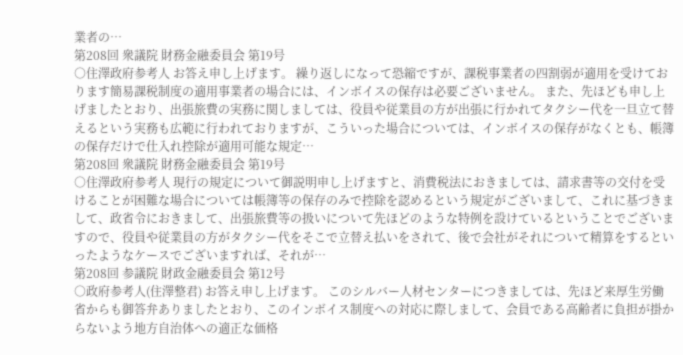業者の…
第208回 衆議院 財務金融委員会 第19号
○住澤政府参考人 お答え申し上げます。 繰り返しになって恐縮ですが、課税事業者の四割弱が適用を受けております簡易課税制度の適用事業者の場合には、インボイスの保存は必要ございません。 また、先ほども申し上げましたとおり、出張旅費の実務に関しましては、役員や従業員の方が出張に行かれてタクシー代を一旦立て替えるという実務も広範に行われておりますが、こういった場合については、インボイスの保存がなくとも、帳簿の保存だけで仕入れ控除が適用可能な規定…
第208回 衆議院 財務金融委員会 第19号
○住澤政府参考人 現行の規定について御説明申し上げますと、消費税法におきましては、請求書等の交付を受けることが困難な場合については帳簿等の保存のみで控除を認めるという規定がございまして、これに基づきまして、政省令におきまして、出張旅費等の扱いについて先ほどのような特例を設けているということでございますので、役員や従業員の方がタクシー代をそこで立替え払いをされて、後で会社がそれについて精算をするといったようなケースでございますれば、それが…
第208回 参議院 財政金融委員会 第12号
○政府参考人(住澤整君) お答え申し上げます。 このシルバー人材センターにつきましては、先ほど来厚生労働省からも御答弁ありましたとおり、このインボイス制度への対応に際しまして、会員である高齢者に負担が掛からないよう地方自治体への適正な価格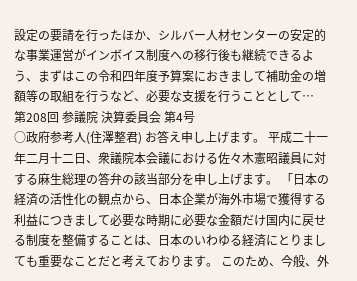設定の要請を行ったほか、シルバー人材センターの安定的な事業運営がインボイス制度への移行後も継続できるよう、まずはこの令和四年度予算案におきまして補助金の増額等の取組を行うなど、必要な支援を行うこととして…
第208回 参議院 決算委員会 第4号
○政府参考人(住澤整君) お答え申し上げます。 平成二十一年二月十二日、衆議院本会議における佐々木憲昭議員に対する麻生総理の答弁の該当部分を申し上げます。 「日本の経済の活性化の観点から、日本企業が海外市場で獲得する利益につきまして必要な時期に必要な金額だけ国内に戻せる制度を整備することは、日本のいわゆる経済にとりましても重要なことだと考えております。 このため、今般、外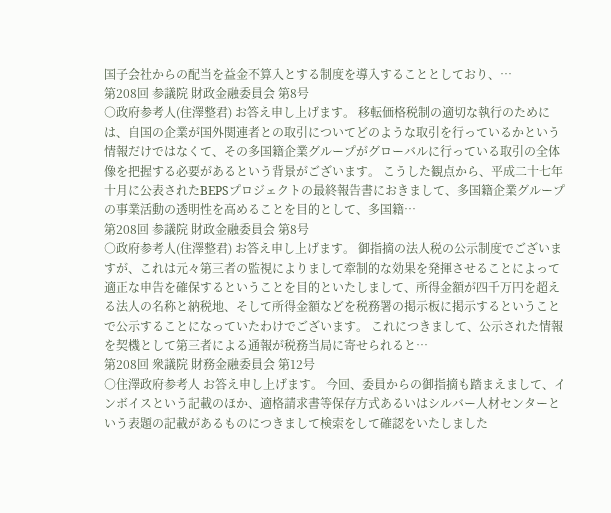国子会社からの配当を益金不算入とする制度を導入することとしており、…
第208回 参議院 財政金融委員会 第8号
○政府参考人(住澤整君) お答え申し上げます。 移転価格税制の適切な執行のためには、自国の企業が国外関連者との取引についてどのような取引を行っているかという情報だけではなくて、その多国籍企業グループがグローバルに行っている取引の全体像を把握する必要があるという背景がございます。 こうした観点から、平成二十七年十月に公表されたBEPSプロジェクトの最終報告書におきまして、多国籍企業グループの事業活動の透明性を高めることを目的として、多国籍…
第208回 参議院 財政金融委員会 第8号
○政府参考人(住澤整君) お答え申し上げます。 御指摘の法人税の公示制度でございますが、これは元々第三者の監視によりまして牽制的な効果を発揮させることによって適正な申告を確保するということを目的といたしまして、所得金額が四千万円を超える法人の名称と納税地、そして所得金額などを税務署の掲示板に掲示するということで公示することになっていたわけでございます。 これにつきまして、公示された情報を契機として第三者による通報が税務当局に寄せられると…
第208回 衆議院 財務金融委員会 第12号
○住澤政府参考人 お答え申し上げます。 今回、委員からの御指摘も踏まえまして、インボイスという記載のほか、適格請求書等保存方式あるいはシルバー人材センターという表題の記載があるものにつきまして検索をして確認をいたしました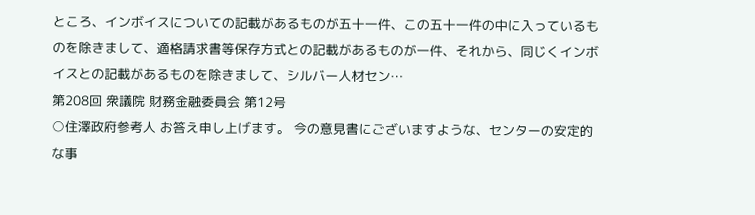ところ、インボイスについての記載があるものが五十一件、この五十一件の中に入っているものを除きまして、適格請求書等保存方式との記載があるものが一件、それから、同じくインボイスとの記載があるものを除きまして、シルバー人材セン…
第208回 衆議院 財務金融委員会 第12号
○住澤政府参考人 お答え申し上げます。 今の意見書にございますような、センターの安定的な事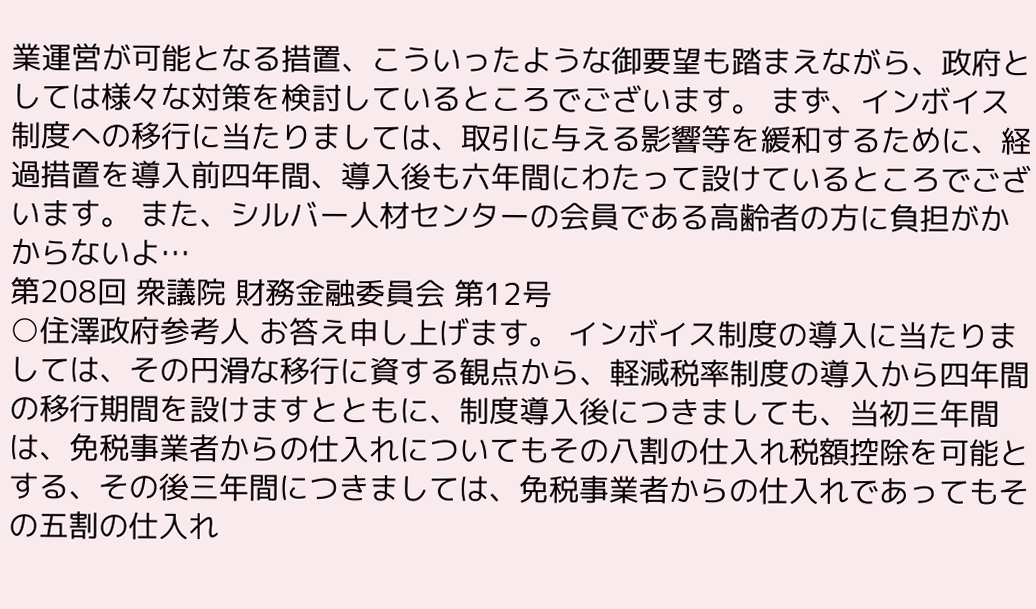業運営が可能となる措置、こういったような御要望も踏まえながら、政府としては様々な対策を検討しているところでございます。 まず、インボイス制度への移行に当たりましては、取引に与える影響等を緩和するために、経過措置を導入前四年間、導入後も六年間にわたって設けているところでございます。 また、シルバー人材センターの会員である高齢者の方に負担がかからないよ…
第208回 衆議院 財務金融委員会 第12号
○住澤政府参考人 お答え申し上げます。 インボイス制度の導入に当たりましては、その円滑な移行に資する観点から、軽減税率制度の導入から四年間の移行期間を設けますとともに、制度導入後につきましても、当初三年間は、免税事業者からの仕入れについてもその八割の仕入れ税額控除を可能とする、その後三年間につきましては、免税事業者からの仕入れであってもその五割の仕入れ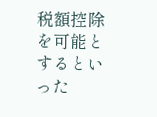税額控除を可能とするといった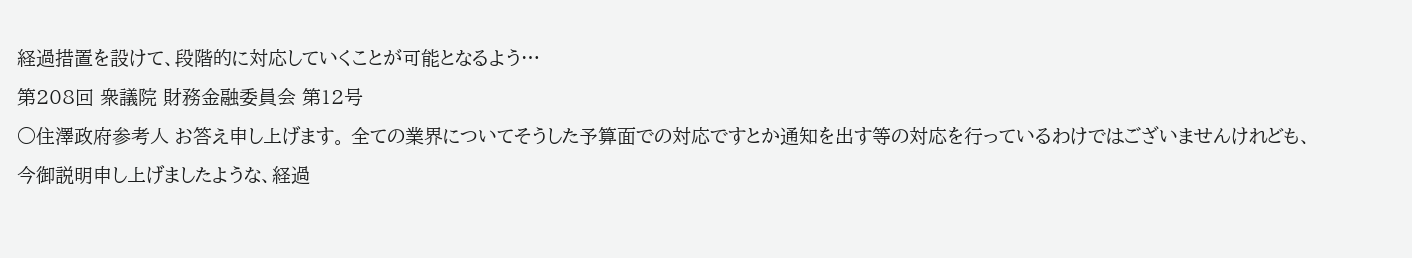経過措置を設けて、段階的に対応していくことが可能となるよう…
第208回 衆議院 財務金融委員会 第12号
○住澤政府参考人 お答え申し上げます。 全ての業界についてそうした予算面での対応ですとか通知を出す等の対応を行っているわけではございませんけれども、今御説明申し上げましたような、経過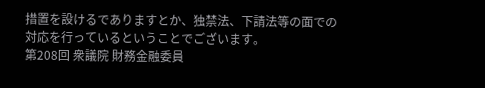措置を設けるでありますとか、独禁法、下請法等の面での対応を行っているということでございます。
第208回 衆議院 財務金融委員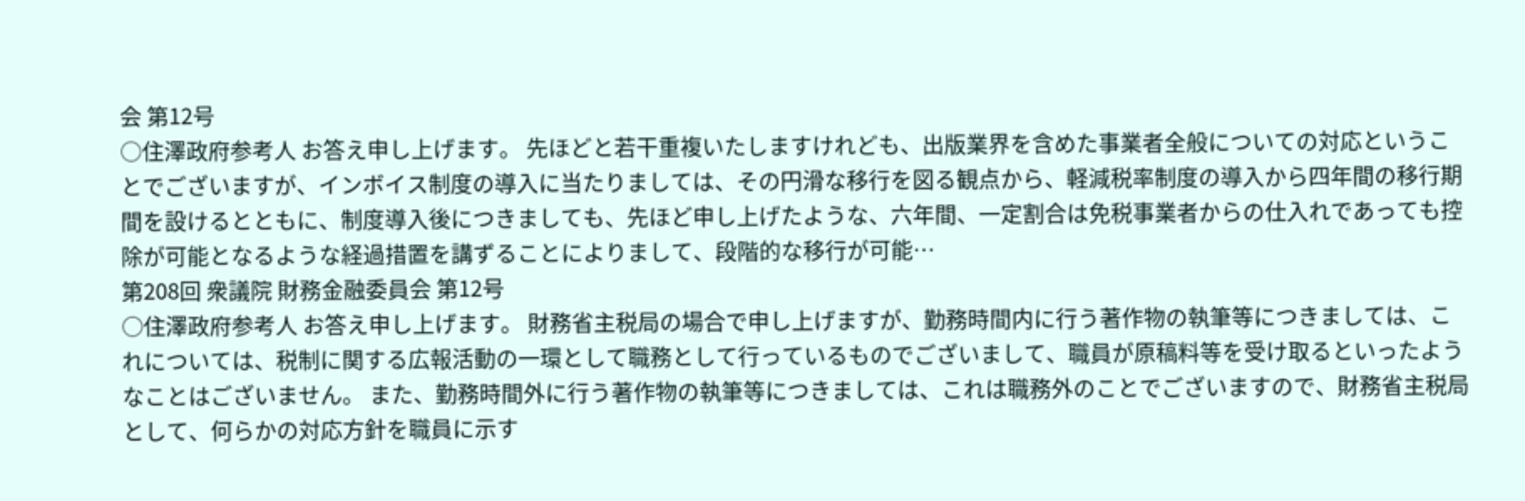会 第12号
○住澤政府参考人 お答え申し上げます。 先ほどと若干重複いたしますけれども、出版業界を含めた事業者全般についての対応ということでございますが、インボイス制度の導入に当たりましては、その円滑な移行を図る観点から、軽減税率制度の導入から四年間の移行期間を設けるとともに、制度導入後につきましても、先ほど申し上げたような、六年間、一定割合は免税事業者からの仕入れであっても控除が可能となるような経過措置を講ずることによりまして、段階的な移行が可能…
第208回 衆議院 財務金融委員会 第12号
○住澤政府参考人 お答え申し上げます。 財務省主税局の場合で申し上げますが、勤務時間内に行う著作物の執筆等につきましては、これについては、税制に関する広報活動の一環として職務として行っているものでございまして、職員が原稿料等を受け取るといったようなことはございません。 また、勤務時間外に行う著作物の執筆等につきましては、これは職務外のことでございますので、財務省主税局として、何らかの対応方針を職員に示す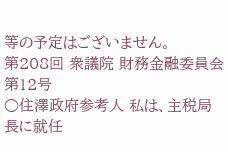等の予定はございません。
第208回 衆議院 財務金融委員会 第12号
○住澤政府参考人 私は、主税局長に就任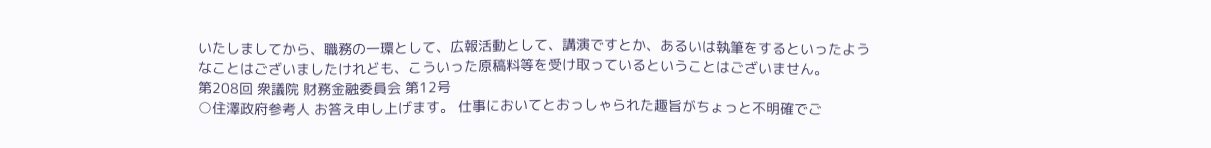いたしましてから、職務の一環として、広報活動として、講演ですとか、あるいは執筆をするといったようなことはございましたけれども、こういった原稿料等を受け取っているということはございません。
第208回 衆議院 財務金融委員会 第12号
○住澤政府参考人 お答え申し上げます。 仕事においてとおっしゃられた趣旨がちょっと不明確でご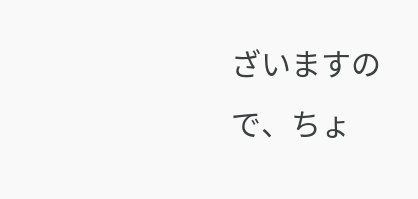ざいますので、ちょ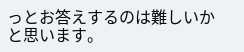っとお答えするのは難しいかと思います。